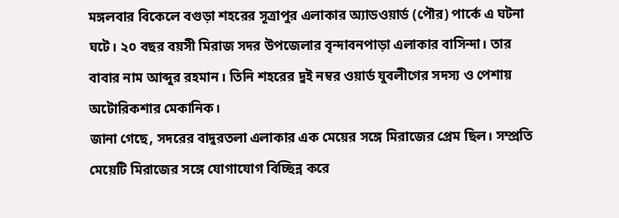মঙ্গলবার বিকেলে বগুড়া শহরের সূত্রাপুর এলাকার অ্যাডওয়ার্ড (পৌর) পার্কে এ ঘটনা ঘটে। ২০ বছর বয়সী মিরাজ সদর উপজেলার বৃন্দাবনপাড়া এলাকার বাসিন্দা। তার বাবার নাম আব্দুর রহমান। তিনি শহরের দুই নম্বর ওয়ার্ড যুবলীগের সদস্য ও পেশায় অটোরিকশার মেকানিক।
জানা গেছে, সদরের বাদুরতলা এলাকার এক মেয়ের সঙ্গে মিরাজের প্রেম ছিল। সম্প্রতি মেয়েটি মিরাজের সঙ্গে যোগাযোগ বিচ্ছিন্ন করে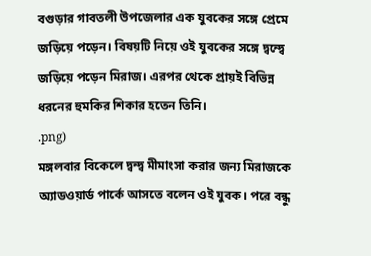বগুড়ার গাবতলী উপজেলার এক যুবকের সঙ্গে প্রেমে জড়িয়ে পড়েন। বিষয়টি নিয়ে ওই যুবকের সঙ্গে দ্বন্দ্বে জড়িয়ে পড়েন মিরাজ। এরপর থেকে প্রায়ই বিভিন্ন ধরনের হুমকির শিকার হতেন তিনি।
.png)
মঙ্গলবার বিকেলে দ্বন্দ্ব মীমাংসা করার জন্য মিরাজকে অ্যাডওয়ার্ড পার্কে আসতে বলেন ওই যুবক। পরে বন্ধু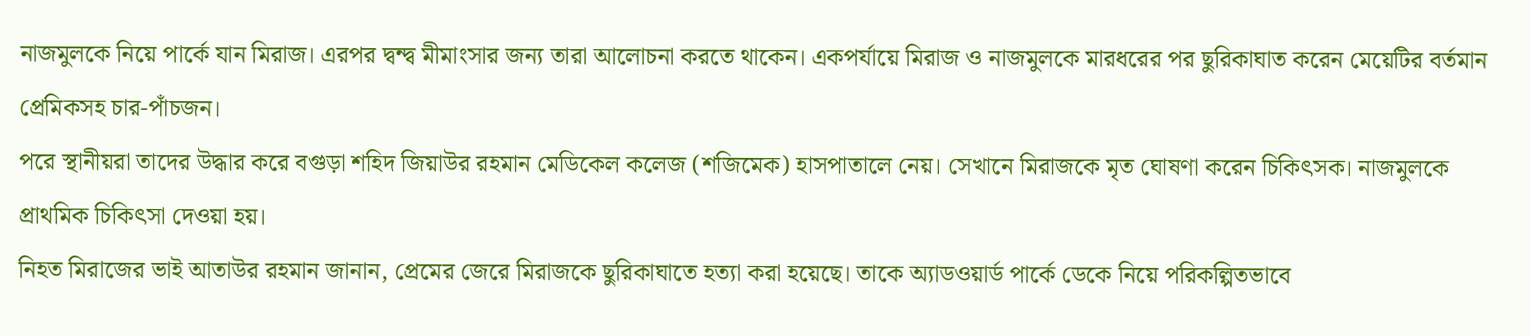নাজমুলকে নিয়ে পার্কে যান মিরাজ। এরপর দ্বন্দ্ব মীমাংসার জন্য তারা আলোচনা করতে থাকেন। একপর্যায়ে মিরাজ ও নাজমুলকে মারধরের পর ছুরিকাঘাত করেন মেয়েটির বর্তমান প্রেমিকসহ চার-পাঁচজন।
পরে স্থানীয়রা তাদের উদ্ধার করে বগুড়া শহিদ জিয়াউর রহমান মেডিকেল কলেজ (শজিমেক) হাসপাতালে নেয়। সেখানে মিরাজকে মৃত ঘোষণা করেন চিকিৎসক। নাজমুলকে প্রাথমিক চিকিৎসা দেওয়া হয়।
নিহত মিরাজের ভাই আতাউর রহমান জানান, প্রেমের জেরে মিরাজকে ছুরিকাঘাতে হত্যা করা হয়েছে। তাকে অ্যাডওয়ার্ড পার্কে ডেকে নিয়ে পরিকল্পিতভাবে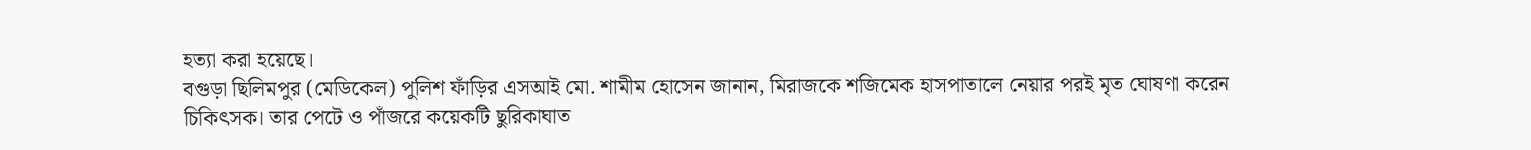হত্যা করা হয়েছে।
বগুড়া ছিলিমপুর (মেডিকেল) পুলিশ ফাঁড়ির এসআই মো. শামীম হোসেন জানান, মিরাজকে শজিমেক হাসপাতালে নেয়ার পরই মৃত ঘোষণা করেন চিকিৎসক। তার পেটে ও পাঁজরে কয়েকটি ছুরিকাঘাত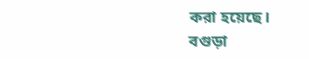করা হয়েছে।
বগুড়া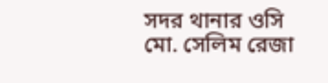সদর থানার ওসি মো. সেলিম রেজা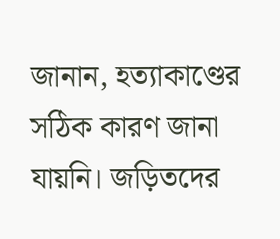জানান, হত্যাকাণ্ডের সঠিক কারণ জানা যায়নি। জড়িতদের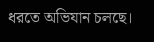ধরতে অভিযান চলছে।